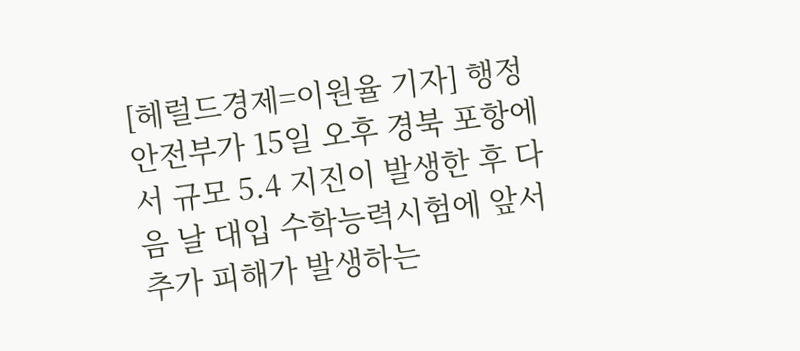[헤럴드경제=이원율 기자] 행정안전부가 15일 오후 경북 포항에서 규모 5.4 지진이 발생한 후 다음 날 대입 수학능력시험에 앞서 추가 피해가 발생하는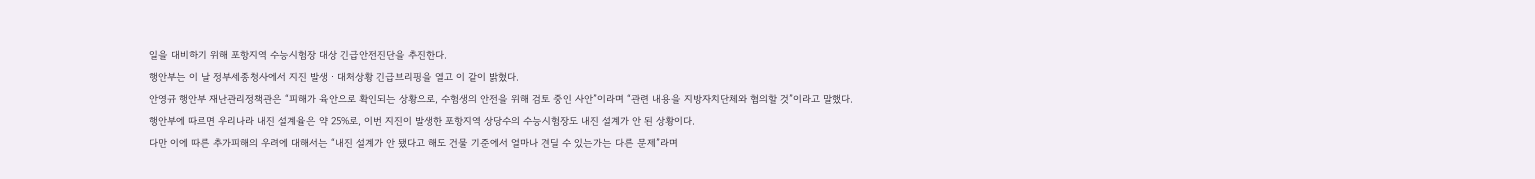일을 대비하기 위해 포항지역 수능시험장 대상 긴급안전진단을 추진한다.
행안부는 이 날 정부세종청사에서 지진 발생ㆍ대처상황 긴급브리핑을 열고 이 같이 밝혔다.
안영규 행안부 재난관리정책관은 “피해가 육안으로 확인되는 상황으로, 수험생의 안전을 위해 검토 중인 사안”이라며 “관련 내용을 지방자치단체와 협의할 것”이라고 말했다.
행안부에 따르면 우리나라 내진 설계율은 약 25%로, 이번 지진이 발생한 포항지역 상당수의 수능시험장도 내진 설계가 안 된 상황이다.
다만 이에 따른 추가피해의 우려에 대해서는 “내진 설계가 안 됐다고 해도 건물 기준에서 얼마나 견딜 수 있는가는 다른 문제”라며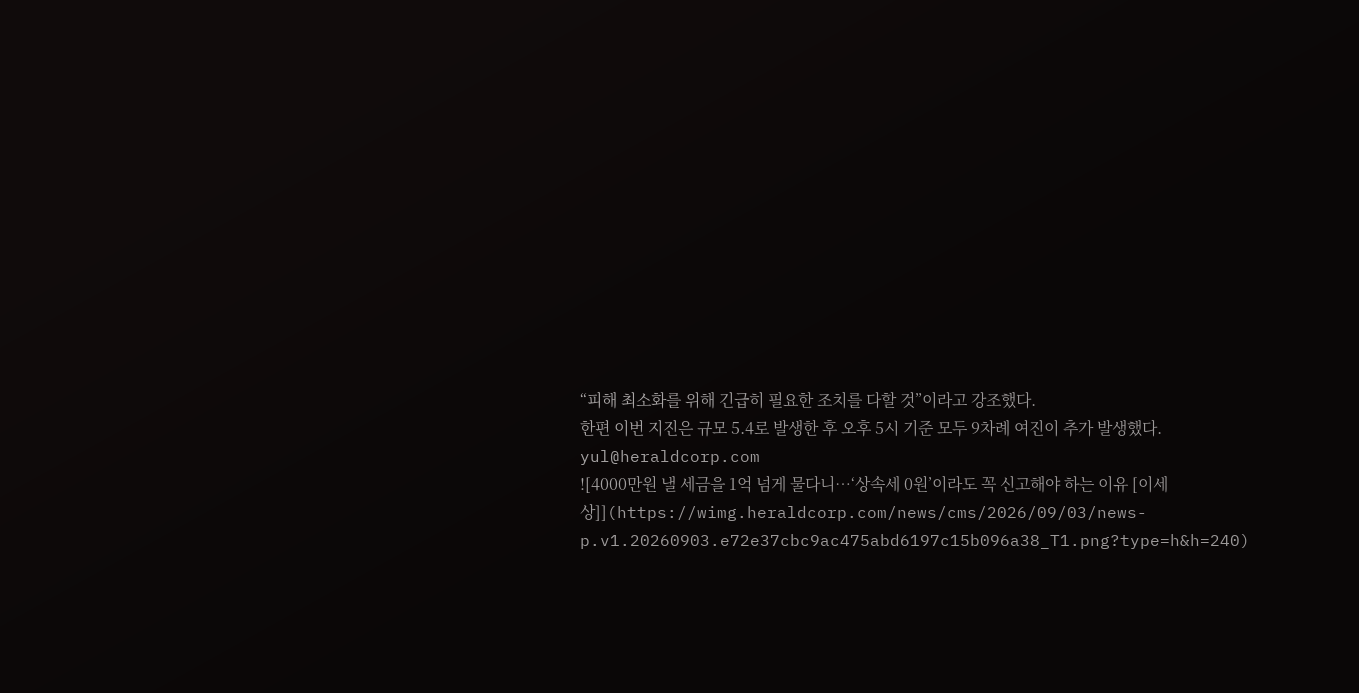“피해 최소화를 위해 긴급히 필요한 조치를 다할 것”이라고 강조했다.
한편 이번 지진은 규모 5.4로 발생한 후 오후 5시 기준 모두 9차례 여진이 추가 발생했다.
yul@heraldcorp.com
![4000만원 낼 세금을 1억 넘게 물다니…‘상속세 0원’이라도 꼭 신고해야 하는 이유 [이세상]](https://wimg.heraldcorp.com/news/cms/2026/09/03/news-p.v1.20260903.e72e37cbc9ac475abd6197c15b096a38_T1.png?type=h&h=240)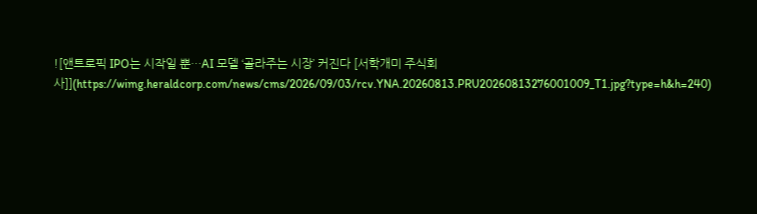![앤트로픽 IPO는 시작일 뿐…AI 모델 ‘골라주는 시장’ 커진다 [서학개미 주식회사]](https://wimg.heraldcorp.com/news/cms/2026/09/03/rcv.YNA.20260813.PRU20260813276001009_T1.jpg?type=h&h=240)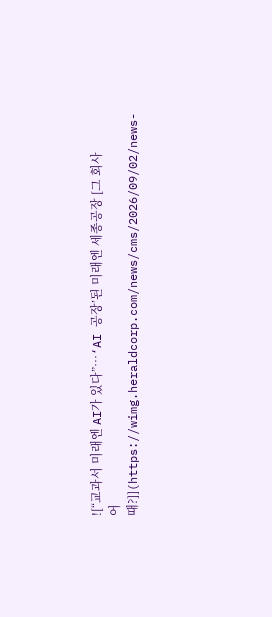![“교과서 미래엔 AI가 있다”…‘AI 공장’된 미래엔 세종공장 [그 회사 어때?]](https://wimg.heraldcorp.com/news/cms/2026/09/02/news-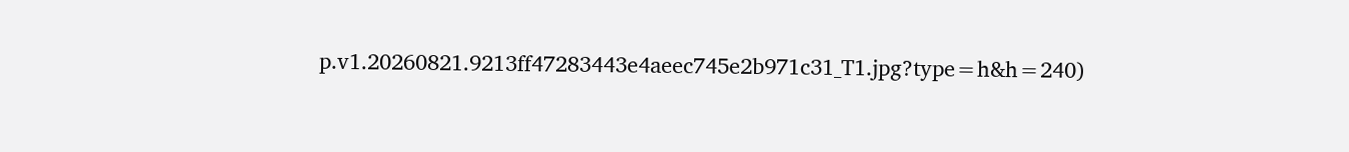p.v1.20260821.9213ff47283443e4aeec745e2b971c31_T1.jpg?type=h&h=240)